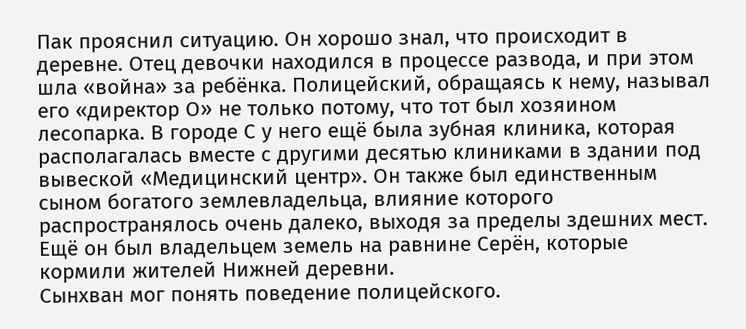Пак прояснил ситуацию. Он хорошо знал, что происходит в деревне. Отец девочки находился в процессе развода, и при этом шла «война» за ребёнка. Полицейский, обращаясь к нему, называл его «директор О» не только потому, что тот был хозяином лесопарка. В городе С у него ещё была зубная клиника, которая располагалась вместе с другими десятью клиниками в здании под вывеской «Медицинский центр». Он также был единственным сыном богатого землевладельца, влияние которого распространялось очень далеко, выходя за пределы здешних мест. Ещё он был владельцем земель на равнине Серён, которые кормили жителей Нижней деревни.
Сынхван мог понять поведение полицейского.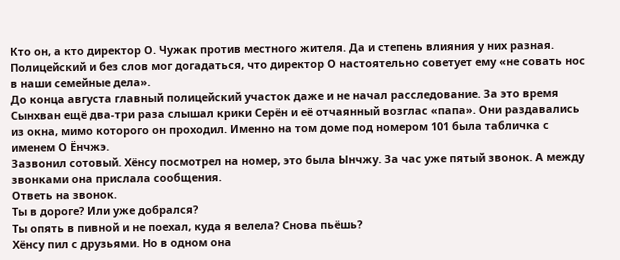Кто он, а кто директор О. Чужак против местного жителя. Да и степень влияния у них разная. Полицейский и без слов мог догадаться, что директор О настоятельно советует ему «не совать нос в наши семейные дела».
До конца августа главный полицейский участок даже и не начал расследование. За это время Сынхван ещё два-три раза слышал крики Серён и её отчаянный возглас «папа». Они раздавались из окна, мимо которого он проходил. Именно на том доме под номером 101 была табличка с именем О Ёнчжэ.
Зазвонил сотовый. Хёнсу посмотрел на номер, это была Ынчжу. За час уже пятый звонок. А между звонками она прислала сообщения.
Ответь на звонок.
Ты в дороге? Или уже добрался?
Ты опять в пивной и не поехал, куда я велела? Снова пьёшь?
Хёнсу пил с друзьями. Но в одном она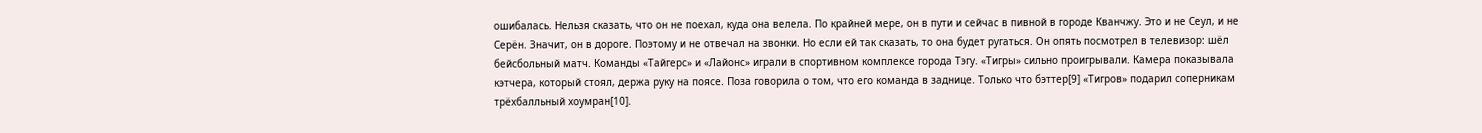ошибалась. Нельзя сказать, что он не поехал, куда она велела. По крайней мере, он в пути и сейчас в пивной в городе Кванчжу. Это и не Сеул, и не Серён. Значит, он в дороге. Поэтому и не отвечал на звонки. Но если ей так сказать, то она будет ругаться. Он опять посмотрел в телевизор: шёл бейсбольный матч. Команды «Тайгерс» и «Лайонс» играли в спортивном комплексе города Тэгу. «Тигры» сильно проигрывали. Камера показывала кэтчера, который стоял, держа руку на поясе. Поза говорила о том, что его команда в заднице. Только что бэттер[9] «Тигров» подарил соперникам трёхбалльный хоумран[10].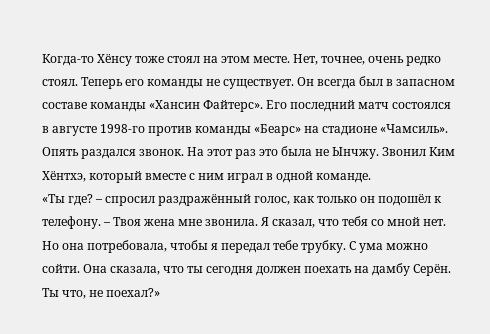Когда-то Хёнсу тоже стоял на этом месте. Нет, точнее, очень редко стоял. Теперь его команды не существует. Он всегда был в запасном составе команды «Хансин Файтерс». Его последний матч состоялся в августе 1998-го против команды «Беарс» на стадионе «Чамсиль».
Опять раздался звонок. На этот раз это была не Ынчжу. Звонил Ким Хёнтхэ, который вместе с ним играл в одной команде.
«Ты где? – спросил раздражённый голос, как только он подошёл к телефону. – Твоя жена мне звонила. Я сказал, что тебя со мной нет. Но она потребовала, чтобы я передал тебе трубку. С ума можно сойти. Она сказала, что ты сегодня должен поехать на дамбу Серён. Ты что, не поехал?»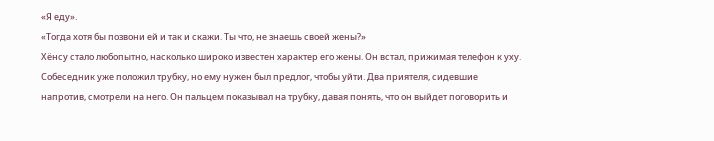«Я еду».
«Тогда хотя бы позвони ей и так и скажи. Ты что, не знаешь своей жены?»
Хёнсу стало любопытно, насколько широко известен характер его жены. Он встал, прижимая телефон к уху. Собеседник уже положил трубку, но ему нужен был предлог, чтобы уйти. Два приятеля, сидевшие напротив, смотрели на него. Он пальцем показывал на трубку, давая понять, что он выйдет поговорить и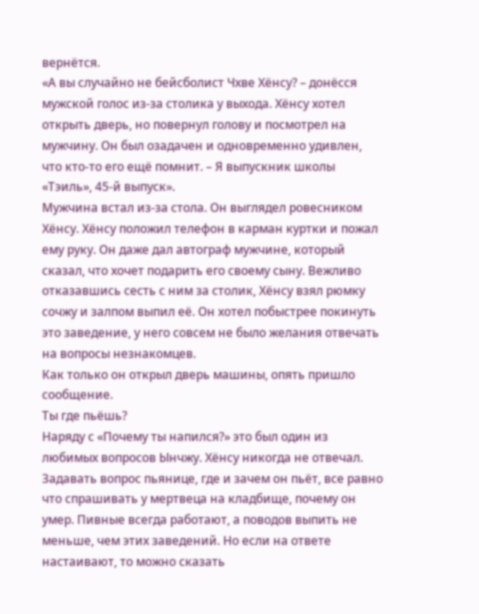вернётся.
«А вы случайно не бейсболист Чхве Хёнсу? – донёсся мужской голос из-за столика у выхода. Хёнсу хотел открыть дверь, но повернул голову и посмотрел на мужчину. Он был озадачен и одновременно удивлен, что кто-то его ещё помнит. – Я выпускник школы «Тэиль», 45-й выпуск».
Мужчина встал из-за стола. Он выглядел ровесником Хёнсу. Хёнсу положил телефон в карман куртки и пожал ему руку. Он даже дал автограф мужчине, который сказал, что хочет подарить его своему сыну. Вежливо отказавшись сесть с ним за столик, Хёнсу взял рюмку сочжу и залпом выпил её. Он хотел побыстрее покинуть это заведение, у него совсем не было желания отвечать на вопросы незнакомцев.
Как только он открыл дверь машины, опять пришло сообщение.
Ты где пьёшь?
Наряду с «Почему ты напился?» это был один из любимых вопросов Ынчжу. Хёнсу никогда не отвечал. Задавать вопрос пьянице, где и зачем он пьёт, все равно что спрашивать у мертвеца на кладбище, почему он умер. Пивные всегда работают, а поводов выпить не меньше, чем этих заведений. Но если на ответе настаивают, то можно сказать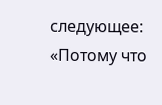следующее: «Потому что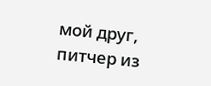мой друг, питчер из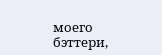моего бэттери,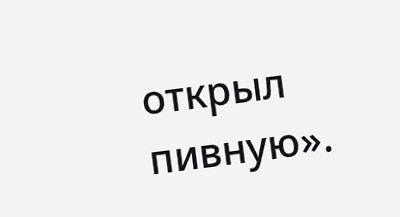открыл пивную».